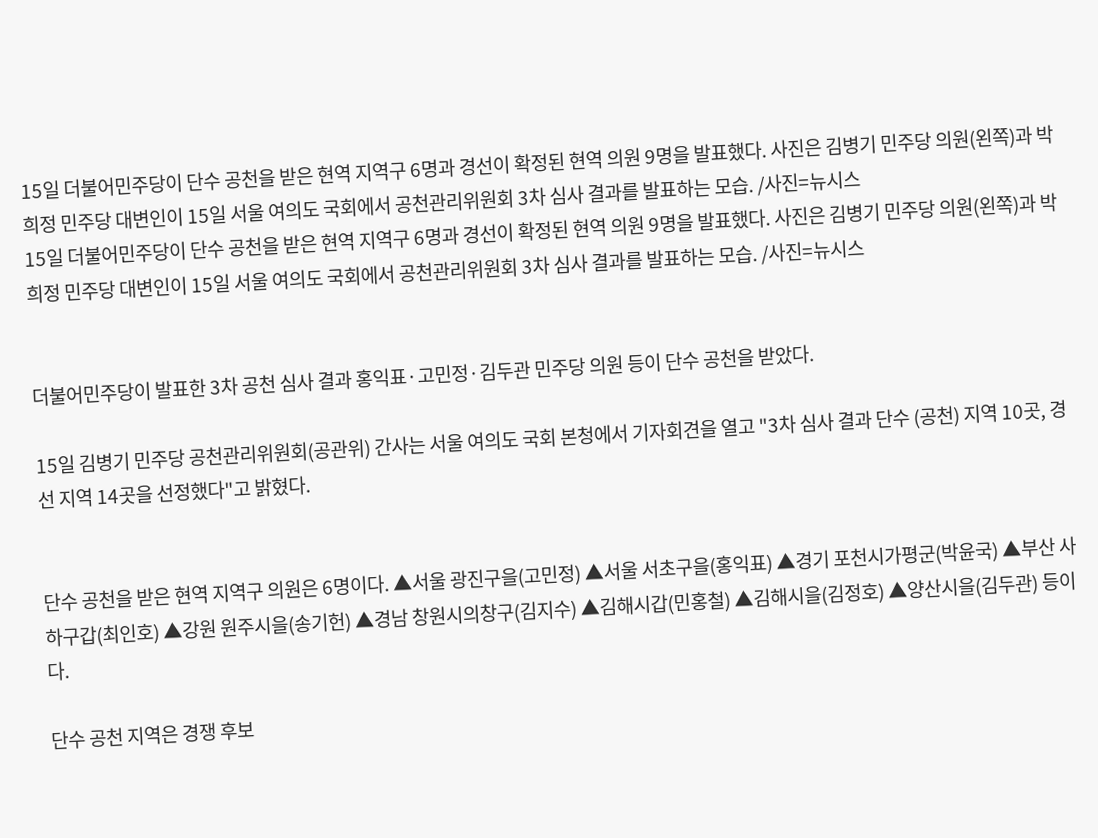15일 더불어민주당이 단수 공천을 받은 현역 지역구 6명과 경선이 확정된 현역 의원 9명을 발표했다. 사진은 김병기 민주당 의원(왼쪽)과 박희정 민주당 대변인이 15일 서울 여의도 국회에서 공천관리위원회 3차 심사 결과를 발표하는 모습. /사진=뉴시스
15일 더불어민주당이 단수 공천을 받은 현역 지역구 6명과 경선이 확정된 현역 의원 9명을 발표했다. 사진은 김병기 민주당 의원(왼쪽)과 박희정 민주당 대변인이 15일 서울 여의도 국회에서 공천관리위원회 3차 심사 결과를 발표하는 모습. /사진=뉴시스


더불어민주당이 발표한 3차 공천 심사 결과 홍익표·고민정·김두관 민주당 의원 등이 단수 공천을 받았다.

15일 김병기 민주당 공천관리위원회(공관위) 간사는 서울 여의도 국회 본청에서 기자회견을 열고 "3차 심사 결과 단수 (공천) 지역 10곳, 경선 지역 14곳을 선정했다"고 밝혔다.


단수 공천을 받은 현역 지역구 의원은 6명이다. ▲서울 광진구을(고민정) ▲서울 서초구을(홍익표) ▲경기 포천시가평군(박윤국) ▲부산 사하구갑(최인호) ▲강원 원주시을(송기헌) ▲경남 창원시의창구(김지수) ▲김해시갑(민홍철) ▲김해시을(김정호) ▲양산시을(김두관) 등이다.

단수 공천 지역은 경쟁 후보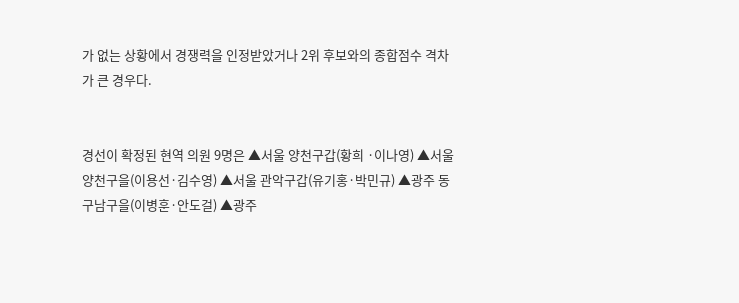가 없는 상황에서 경쟁력을 인정받았거나 2위 후보와의 종합점수 격차가 큰 경우다.


경선이 확정된 현역 의원 9명은 ▲서울 양천구갑(황희 ·이나영) ▲서울 양천구을(이용선·김수영) ▲서울 관악구갑(유기홍·박민규) ▲광주 동구남구을(이병훈·안도걸) ▲광주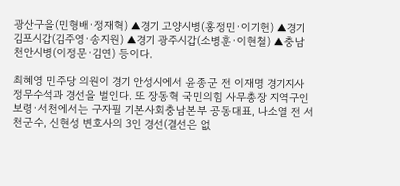광산구을(민형배·정재혁) ▲경기 고양시병(홍정민·이기헌) ▲경기 김포시갑(김주영·송지원) ▲경기 광주시갑(소병훈·이현철) ▲충남 천안시병(이정문·김연) 등이다.

최혜영 민주당 의원이 경기 안성시에서 윤종군 전 이재명 경기지사 정무수석과 경선을 벌인다. 또 장동혁 국민의힘 사무총장 지역구인 보령·서천에서는 구자필 기본사회충남본부 공동대표, 나소열 전 서천군수, 신현성 변호사의 3인 경선(결선은 없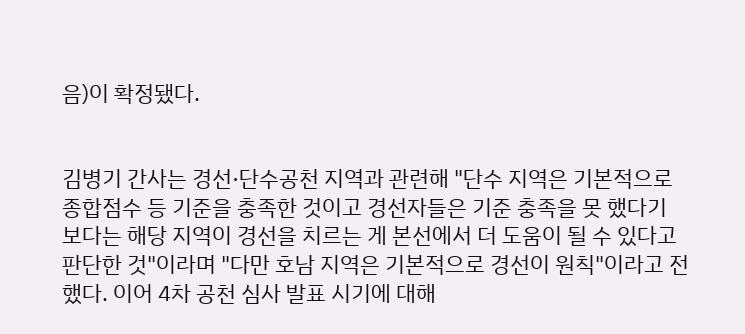음)이 확정됐다.


김병기 간사는 경선·단수공천 지역과 관련해 "단수 지역은 기본적으로 종합점수 등 기준을 충족한 것이고 경선자들은 기준 충족을 못 했다기 보다는 해당 지역이 경선을 치르는 게 본선에서 더 도움이 될 수 있다고 판단한 것"이라며 "다만 호남 지역은 기본적으로 경선이 원칙"이라고 전했다. 이어 4차 공천 심사 발표 시기에 대해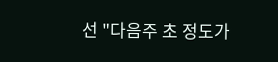선 "다음주 초 정도가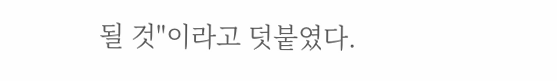될 것"이라고 덧붙였다.